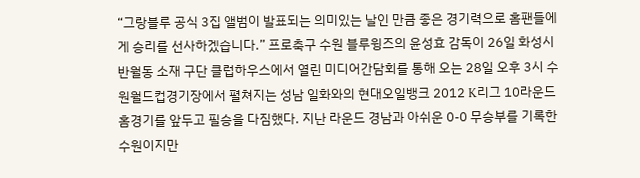“그랑블루 공식 3집 앨범이 발표되는 의미있는 날인 만큼 좋은 경기력으로 홈팬들에게 승리를 선사하겠습니다.” 프로축구 수원 블루윙즈의 윤성효 감독이 26일 화성시 반월동 소재 구단 클럽하우스에서 열린 미디어간담회를 통해 오는 28일 오후 3시 수원월드컵경기장에서 펼쳐지는 성남 일화와의 현대오일뱅크 2012 K리그 10라운드 홈경기를 앞두고 필승을 다짐했다. 지난 라운드 경남과 아쉬운 0-0 무승부를 기록한 수원이지만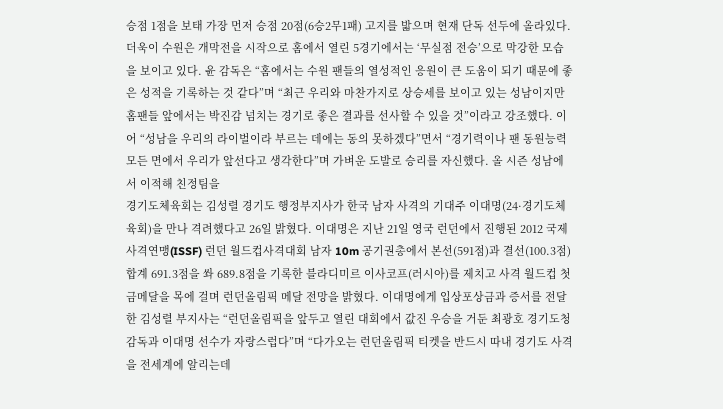승점 1점을 보태 가장 먼저 승점 20점(6승2무1패) 고지를 밟으며 현재 단독 선두에 올라있다. 더욱이 수원은 개막전을 시작으로 홈에서 열린 5경기에서는 ‘무실점 전승’으로 막강한 모습을 보이고 있다. 윤 감독은 “홈에서는 수원 팬들의 열성적인 응원이 큰 도움이 되기 때문에 좋은 성적을 기록하는 것 같다”며 “최근 우리와 마찬가지로 상승세를 보이고 있는 성남이지만 홈팬들 앞에서는 박진감 넘치는 경기로 좋은 결과를 선사할 수 있을 것”이라고 강조했다. 이어 “성남을 우리의 라이벌이라 부르는 데에는 동의 못하겠다”면서 “경기력이나 팬 동원능력 모든 면에서 우리가 앞선다고 생각한다”며 가벼운 도발로 승리를 자신했다. 올 시즌 성남에서 이적해 친정팀을
경기도체육회는 김성렬 경기도 행정부지사가 한국 남자 사격의 기대주 이대명(24·경기도체육회)을 만나 격려했다고 26일 밝혔다. 이대명은 지난 21일 영국 런던에서 진행된 2012 국제사격연맹(ISSF) 런던 월드컵사격대회 남자 10m 공기권총에서 본선(591점)과 결선(100.3점) 합계 691.3점을 쏴 689.8점을 기록한 블라디미르 이사코프(러시아)를 제치고 사격 월드컵 첫 금메달을 목에 걸며 런던올림픽 메달 전망을 밝혔다. 이대명에게 입상포상금과 증서를 전달한 김성렬 부지사는 “런던올림픽을 앞두고 열린 대회에서 값진 우승을 거둔 최광호 경기도청 감독과 이대명 선수가 자랑스럽다”며 “다가오는 런던올림픽 티켓을 반드시 따내 경기도 사격을 전세계에 알리는데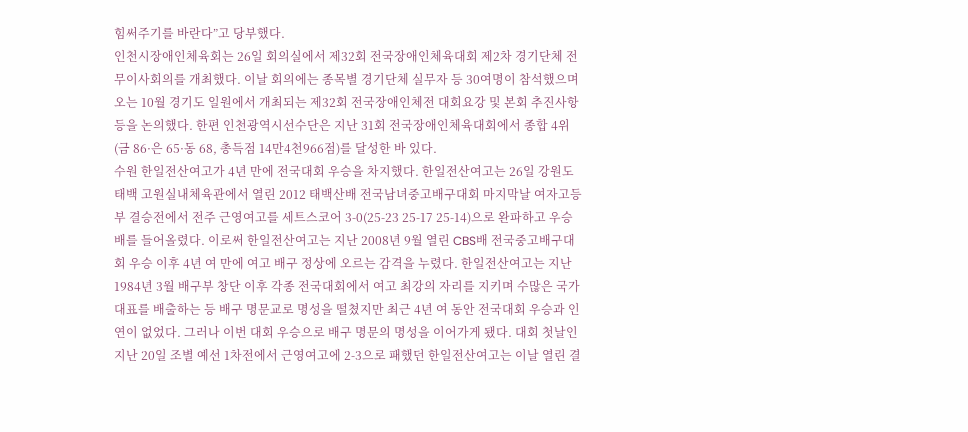힘써주기를 바란다”고 당부했다.
인천시장애인체육회는 26일 회의실에서 제32회 전국장애인체육대회 제2차 경기단체 전무이사회의를 개최했다. 이날 회의에는 종목별 경기단체 실무자 등 30여명이 참석했으며 오는 10월 경기도 일원에서 개최되는 제32회 전국장애인체전 대회요강 및 본회 추진사항 등을 논의했다. 한편 인천광역시선수단은 지난 31회 전국장애인체육대회에서 종합 4위(금 86·은 65·동 68, 총득점 14만4천966점)를 달성한 바 있다.
수원 한일전산여고가 4년 만에 전국대회 우승을 차지했다. 한일전산여고는 26일 강원도 태백 고원실내체육관에서 열린 2012 태백산배 전국남녀중고배구대회 마지막날 여자고등부 결승전에서 전주 근영여고를 세트스코어 3-0(25-23 25-17 25-14)으로 완파하고 우승배를 들어올렸다. 이로써 한일전산여고는 지난 2008년 9월 열린 CBS배 전국중고배구대회 우승 이후 4년 여 만에 여고 배구 정상에 오르는 감격을 누렸다. 한일전산여고는 지난 1984년 3월 배구부 창단 이후 각종 전국대회에서 여고 최강의 자리를 지키며 수많은 국가대표를 배출하는 등 배구 명문교로 명성을 떨쳤지만 최근 4년 여 동안 전국대회 우승과 인연이 없었다. 그러나 이번 대회 우승으로 배구 명문의 명성을 이어가게 됐다. 대회 첫날인 지난 20일 조별 예선 1차전에서 근영여고에 2-3으로 패했던 한일전산여고는 이날 열린 결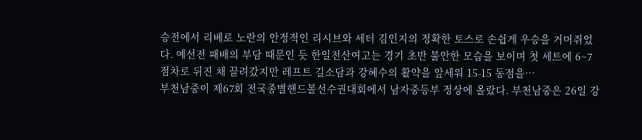승전에서 리베로 노란의 안정적인 리시브와 세터 김인지의 정확한 토스로 손쉽게 우승을 거머쥐었다. 예선전 패배의 부담 때문인 듯 한일전산여고는 경기 초반 불안한 모습을 보이며 첫 세트에 6~7점차로 뒤진 채 끌려갔지만 레프트 길소담과 강혜수의 활약을 앞세워 15-15 동점을…
부천남중이 제67회 전국종별핸드볼선수권대회에서 남자중등부 정상에 올랐다. 부천남중은 26일 강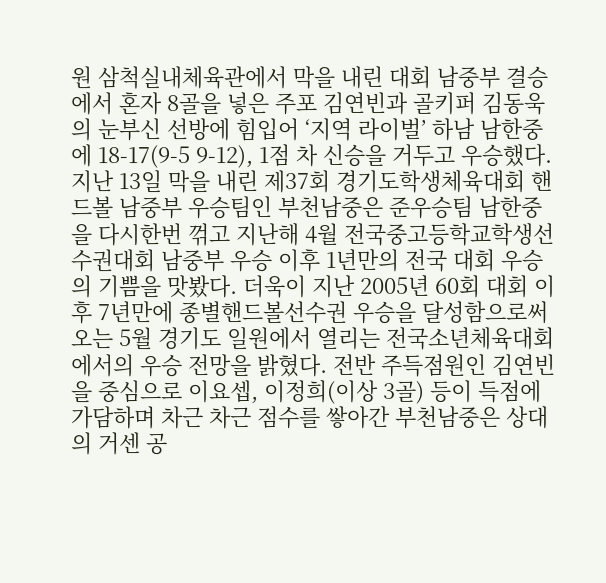원 삼척실내체육관에서 막을 내린 대회 남중부 결승에서 혼자 8골을 넣은 주포 김연빈과 골키퍼 김동욱의 눈부신 선방에 힘입어 ‘지역 라이벌’ 하남 남한중에 18-17(9-5 9-12), 1점 차 신승을 거두고 우승했다. 지난 13일 막을 내린 제37회 경기도학생체육대회 핸드볼 남중부 우승팀인 부천남중은 준우승팀 남한중을 다시한번 꺾고 지난해 4월 전국중고등학교학생선수권대회 남중부 우승 이후 1년만의 전국 대회 우승의 기쁨을 맛봤다. 더욱이 지난 2005년 60회 대회 이후 7년만에 종별핸드볼선수권 우승을 달성함으로써 오는 5월 경기도 일원에서 열리는 전국소년체육대회에서의 우승 전망을 밝혔다. 전반 주득점원인 김연빈을 중심으로 이요셉, 이정희(이상 3골) 등이 득점에 가담하며 차근 차근 점수를 쌓아간 부천남중은 상대의 거센 공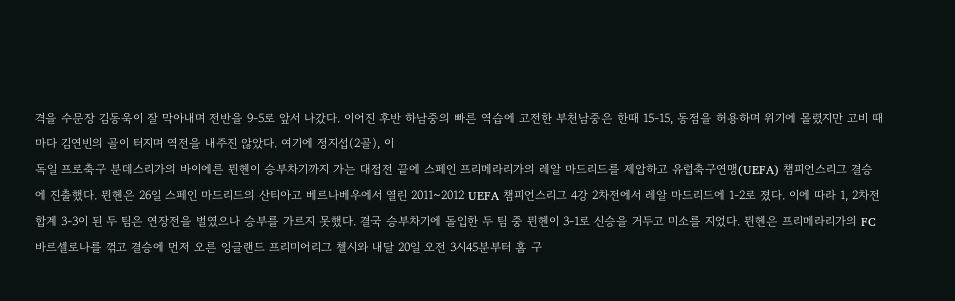격을 수문장 김동욱이 잘 막아내며 전반을 9-5로 앞서 나갔다. 이어진 후반 하남중의 빠른 역습에 고전한 부천남중은 한때 15-15, 동점을 허용하며 위기에 몰렸지만 고비 때마다 김연빈의 골이 터지며 역전을 내주진 않았다. 여기에 정지섭(2골), 이
독일 프로축구 분데스리가의 바이에른 뮌헨이 승부차기까지 가는 대접전 끝에 스페인 프리메라리가의 레알 마드리드를 제압하고 유럽축구연맹(UEFA) 챔피언스리그 결승에 진출했다. 뮌헨은 26일 스페인 마드리드의 산티아고 베르나베우에서 열린 2011~2012 UEFA 챔피언스리그 4강 2차전에서 레알 마드리드에 1-2로 졌다. 이에 따라 1, 2차전 합계 3-3이 된 두 팀은 연장전을 벌였으나 승부를 가르지 못했다. 결국 승부차기에 돌입한 두 팀 중 뮌헨이 3-1로 신승을 거두고 미소를 지었다. 뮌헨은 프리메라리가의 FC바르셀로나를 꺾고 결승에 먼저 오른 잉글랜드 프리미어리그 첼시와 내달 20일 오전 3시45분부터 홈 구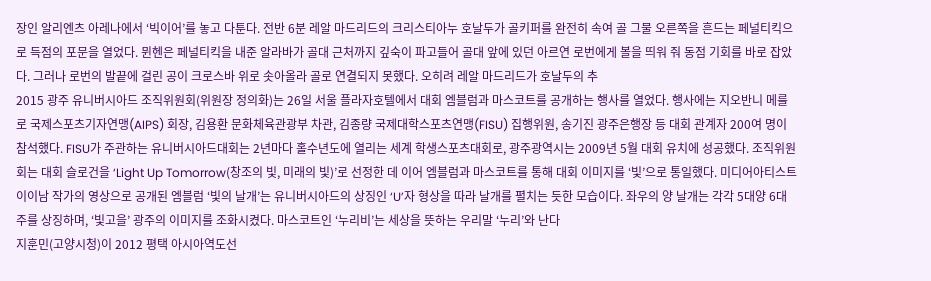장인 알리엔츠 아레나에서 ‘빅이어’를 놓고 다툰다. 전반 6분 레알 마드리드의 크리스티아누 호날두가 골키퍼를 완전히 속여 골 그물 오른쪽을 흔드는 페널티킥으로 득점의 포문을 열었다. 뮌헨은 페널티킥을 내준 알라바가 골대 근처까지 깊숙이 파고들어 골대 앞에 있던 아르연 로번에게 볼을 띄워 줘 동점 기회를 바로 잡았다. 그러나 로번의 발끝에 걸린 공이 크로스바 위로 솟아올라 골로 연결되지 못했다. 오히려 레알 마드리드가 호날두의 추
2015 광주 유니버시아드 조직위원회(위원장 정의화)는 26일 서울 플라자호텔에서 대회 엠블럼과 마스코트를 공개하는 행사를 열었다. 행사에는 지오반니 메를로 국제스포츠기자연맹(AIPS) 회장, 김용환 문화체육관광부 차관, 김종량 국제대학스포츠연맹(FISU) 집행위원, 송기진 광주은행장 등 대회 관계자 200여 명이 참석했다. FISU가 주관하는 유니버시아드대회는 2년마다 홀수년도에 열리는 세계 학생스포츠대회로, 광주광역시는 2009년 5월 대회 유치에 성공했다. 조직위원회는 대회 슬로건을 ‘Light Up Tomorrow(창조의 빛, 미래의 빛)’로 선정한 데 이어 엠블럼과 마스코트를 통해 대회 이미지를 ‘빛’으로 통일했다. 미디어아티스트 이이남 작가의 영상으로 공개된 엠블럼 ‘빛의 날개’는 유니버시아드의 상징인 ‘U’자 형상을 따라 날개를 펼치는 듯한 모습이다. 좌우의 양 날개는 각각 5대양 6대주를 상징하며, ‘빛고을’ 광주의 이미지를 조화시켰다. 마스코트인 ‘누리비’는 세상을 뜻하는 우리말 ‘누리’와 난다
지훈민(고양시청)이 2012 평택 아시아역도선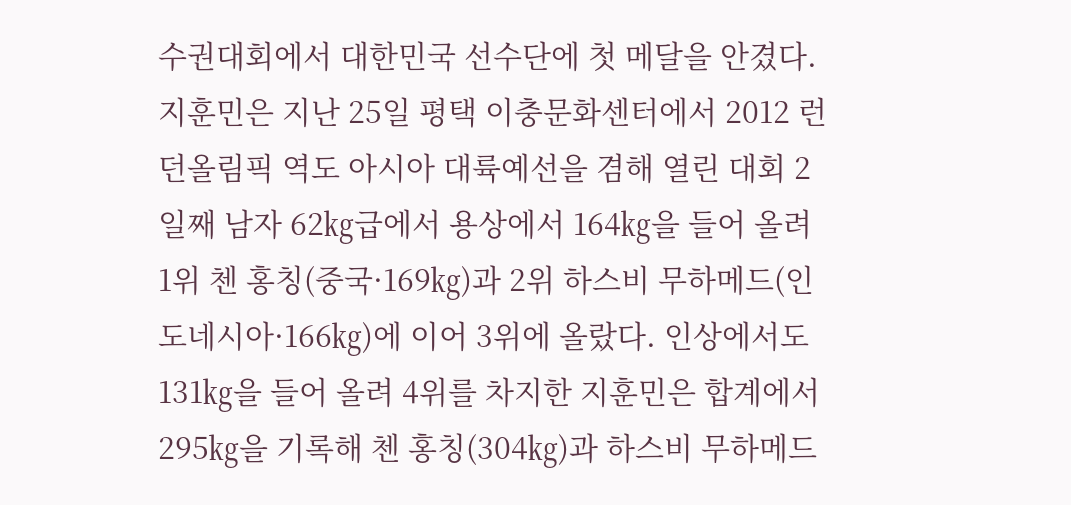수권대회에서 대한민국 선수단에 첫 메달을 안겼다. 지훈민은 지난 25일 평택 이충문화센터에서 2012 런던올림픽 역도 아시아 대륙예선을 겸해 열린 대회 2일째 남자 62㎏급에서 용상에서 164㎏을 들어 올려 1위 첸 홍칭(중국·169㎏)과 2위 하스비 무하메드(인도네시아·166㎏)에 이어 3위에 올랐다. 인상에서도 131㎏을 들어 올려 4위를 차지한 지훈민은 합계에서 295㎏을 기록해 첸 홍칭(304㎏)과 하스비 무하메드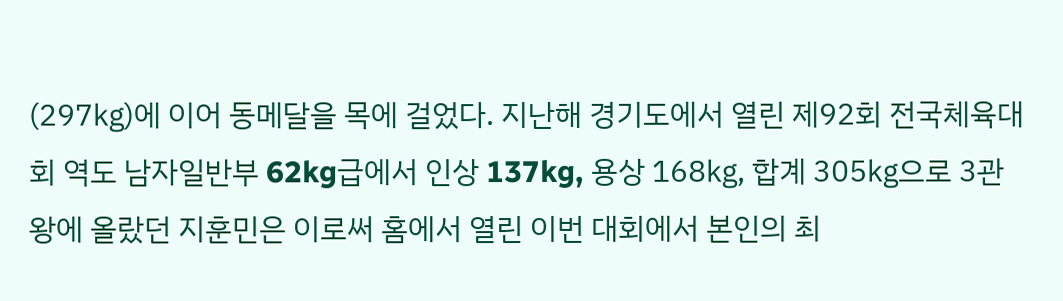(297㎏)에 이어 동메달을 목에 걸었다. 지난해 경기도에서 열린 제92회 전국체육대회 역도 남자일반부 62kg급에서 인상 137kg, 용상 168㎏, 합계 305㎏으로 3관왕에 올랐던 지훈민은 이로써 홈에서 열린 이번 대회에서 본인의 최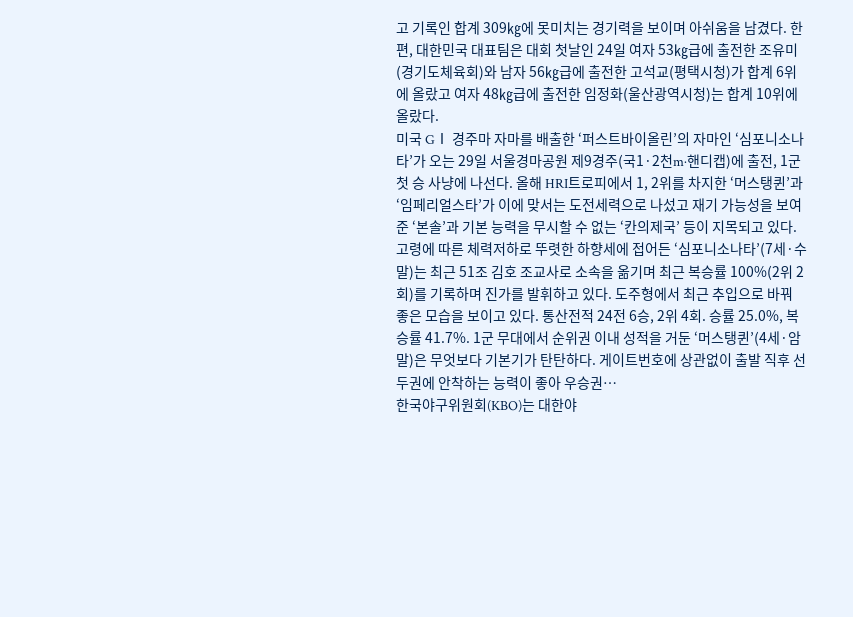고 기록인 합계 309㎏에 못미치는 경기력을 보이며 아쉬움을 남겼다. 한편, 대한민국 대표팀은 대회 첫날인 24일 여자 53㎏급에 출전한 조유미(경기도체육회)와 남자 56㎏급에 출전한 고석교(평택시청)가 합계 6위에 올랐고 여자 48㎏급에 출전한 임정화(울산광역시청)는 합계 10위에 올랐다.
미국 GⅠ 경주마 자마를 배출한 ‘퍼스트바이올린’의 자마인 ‘심포니소나타’가 오는 29일 서울경마공원 제9경주(국1·2천m·핸디캡)에 출전, 1군 첫 승 사냥에 나선다. 올해 HRI트로피에서 1, 2위를 차지한 ‘머스탱퀸’과 ‘임페리얼스타’가 이에 맞서는 도전세력으로 나섰고 재기 가능성을 보여준 ‘본솔’과 기본 능력을 무시할 수 없는 ‘칸의제국’ 등이 지목되고 있다. 고령에 따른 체력저하로 뚜렷한 하향세에 접어든 ‘심포니소나타’(7세·수말)는 최근 51조 김호 조교사로 소속을 옮기며 최근 복승률 100%(2위 2회)를 기록하며 진가를 발휘하고 있다. 도주형에서 최근 추입으로 바꿔 좋은 모습을 보이고 있다. 통산전적 24전 6승, 2위 4회. 승률 25.0%, 복승률 41.7%. 1군 무대에서 순위권 이내 성적을 거둔 ‘머스탱퀸’(4세·암말)은 무엇보다 기본기가 탄탄하다. 게이트번호에 상관없이 출발 직후 선두권에 안착하는 능력이 좋아 우승권…
한국야구위원회(KBO)는 대한야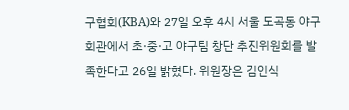구협회(KBA)와 27일 오후 4시 서울 도곡동 야구회관에서 초·중·고 야구팀 창단 추진위원회를 발족한다고 26일 밝혔다. 위원장은 김인식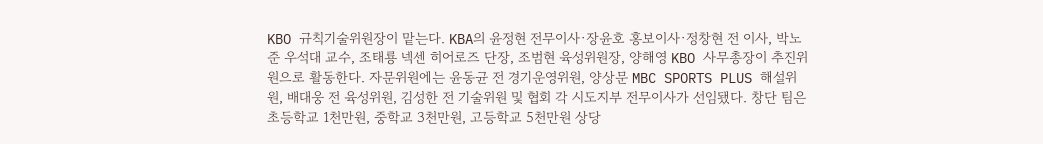KBO 규칙기술위원장이 맡는다. KBA의 윤정현 전무이사·장윤호 홍보이사·정창현 전 이사, 박노준 우석대 교수, 조태룡 넥센 히어로즈 단장, 조범현 육성위원장, 양해영 KBO 사무총장이 추진위원으로 활동한다. 자문위원에는 윤동균 전 경기운영위원, 양상문 MBC SPORTS PLUS 해설위원, 배대웅 전 육성위원, 김성한 전 기술위원 및 협회 각 시도지부 전무이사가 선임됐다. 창단 팀은 초등학교 1천만원, 중학교 3천만원, 고등학교 5천만원 상당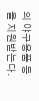의 야구용품 등을 지원받는다.